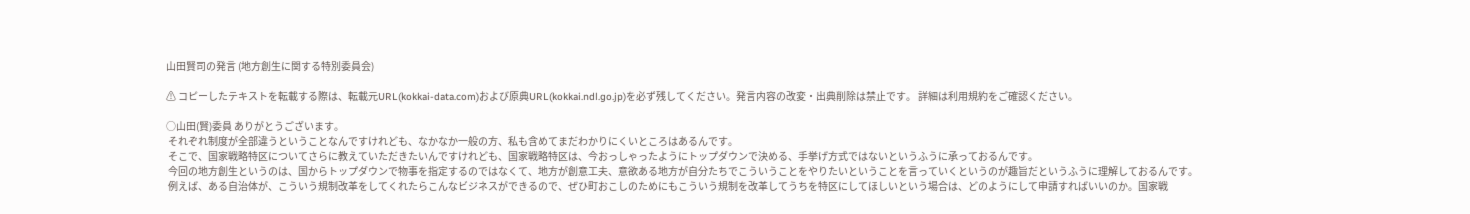山田賢司の発言 (地方創生に関する特別委員会)

⚠ コピーしたテキストを転載する際は、転載元URL(kokkai-data.com)および原典URL(kokkai.ndl.go.jp)を必ず残してください。発言内容の改変・出典削除は禁止です。 詳細は利用規約をご確認ください。

○山田(賢)委員 ありがとうございます。
 それぞれ制度が全部違うということなんですけれども、なかなか一般の方、私も含めてまだわかりにくいところはあるんです。
 そこで、国家戦略特区についてさらに教えていただきたいんですけれども、国家戦略特区は、今おっしゃったようにトップダウンで決める、手挙げ方式ではないというふうに承っておるんです。
 今回の地方創生というのは、国からトップダウンで物事を指定するのではなくて、地方が創意工夫、意欲ある地方が自分たちでこういうことをやりたいということを言っていくというのが趣旨だというふうに理解しておるんです。
 例えば、ある自治体が、こういう規制改革をしてくれたらこんなビジネスができるので、ぜひ町おこしのためにもこういう規制を改革してうちを特区にしてほしいという場合は、どのようにして申請すればいいのか。国家戦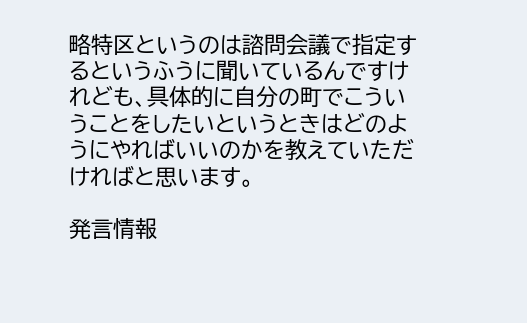略特区というのは諮問会議で指定するというふうに聞いているんですけれども、具体的に自分の町でこういうことをしたいというときはどのようにやればいいのかを教えていただければと思います。

発言情報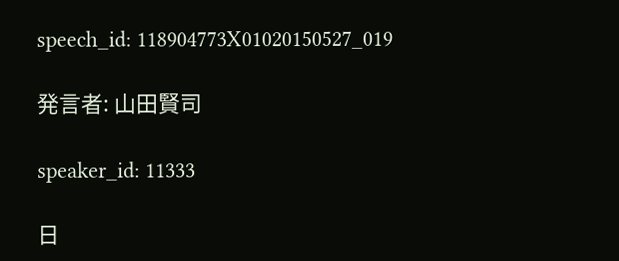speech_id: 118904773X01020150527_019

発言者: 山田賢司

speaker_id: 11333

日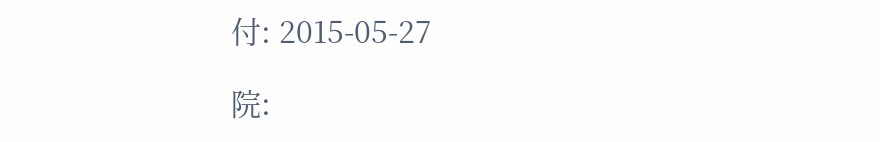付: 2015-05-27

院: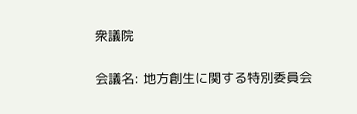衆議院

会議名: 地方創生に関する特別委員会